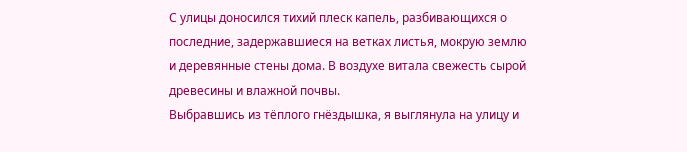С улицы доносился тихий плеск капель, разбивающихся о последние, задержавшиеся на ветках листья, мокрую землю и деревянные стены дома. В воздухе витала свежесть сырой древесины и влажной почвы.
Выбравшись из тёплого гнёздышка, я выглянула на улицу и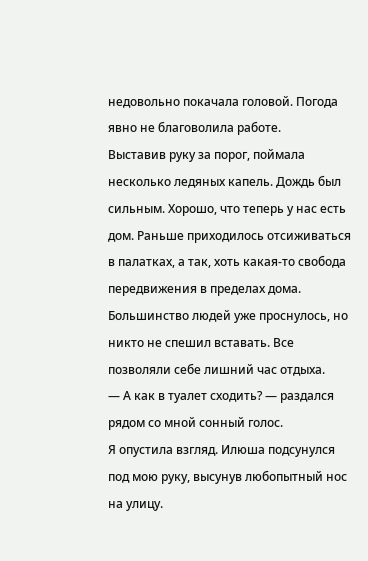недовольно покачала головой. Погода явно не благоволила работе.
Выставив руку за порог, поймала несколько ледяных капель. Дождь был сильным. Хорошо, что теперь у нас есть дом. Раньше приходилось отсиживаться в палатках, а так, хоть какая-то свобода передвижения в пределах дома.
Большинство людей уже проснулось, но никто не спешил вставать. Все позволяли себе лишний час отдыха.
— А как в туалет сходить? — раздался рядом со мной сонный голос.
Я опустила взгляд. Илюша подсунулся под мою руку, высунув любопытный нос на улицу.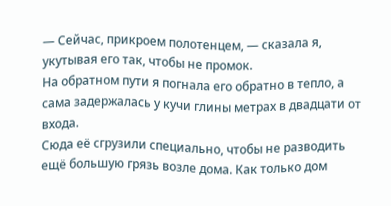— Сейчас, прикроем полотенцем, — сказала я, укутывая его так, чтобы не промок.
На обратном пути я погнала его обратно в тепло, а сама задержалась у кучи глины метрах в двадцати от входа.
Сюда её сгрузили специально, чтобы не разводить ещё большую грязь возле дома. Как только дом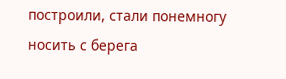построили, стали понемногу носить с берега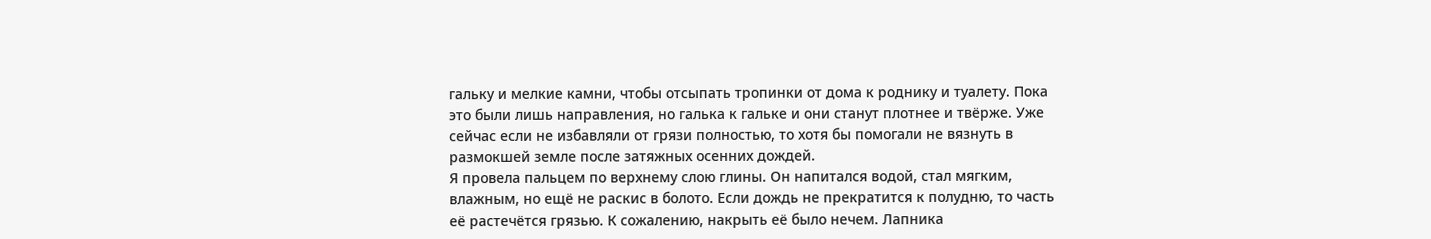гальку и мелкие камни, чтобы отсыпать тропинки от дома к роднику и туалету. Пока это были лишь направления, но галька к гальке и они станут плотнее и твёрже. Уже сейчас если не избавляли от грязи полностью, то хотя бы помогали не вязнуть в размокшей земле после затяжных осенних дождей.
Я провела пальцем по верхнему слою глины. Он напитался водой, стал мягким, влажным, но ещё не раскис в болото. Если дождь не прекратится к полудню, то часть её растечётся грязью. К сожалению, накрыть её было нечем. Лапника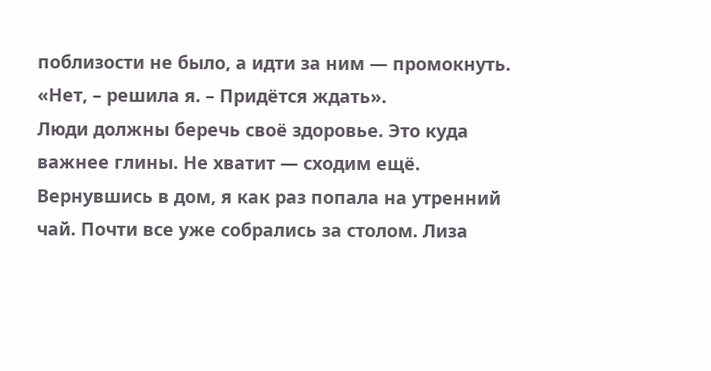поблизости не было, а идти за ним — промокнуть.
«Нет, – решила я. – Придётся ждать».
Люди должны беречь своё здоровье. Это куда важнее глины. Не хватит — сходим ещё.
Вернувшись в дом, я как раз попала на утренний чай. Почти все уже собрались за столом. Лиза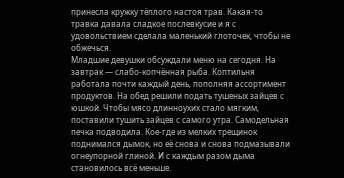принесла кружку тёплого настоя трав. Какая-то травка давала сладкое послевкусие и я с удовольствием сделала маленький глоточек, чтобы не обжечься.
Младшие девушки обсуждали меню на сегодня. На завтрак — слабо-копчённая рыба. Коптильня работала почти каждый день, пополняя ассортимент продуктов. На обед решили подать тушеных зайцев с юшкой. Чтобы мясо длинноухих стало мягким, поставили тушить зайцев с самого утра. Самодельная печка подводила. Кое-где из мелких трещинок поднимался дымок, но её снова и снова подмазывали огнеупорной глиной. И с каждым разом дыма становилось всё меньше.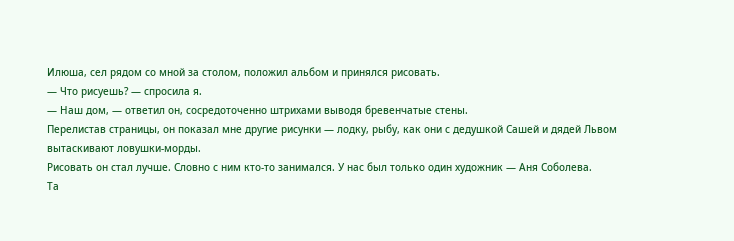Илюша, сел рядом со мной за столом, положил альбом и принялся рисовать.
— Что рисуешь? — спросила я.
— Наш дом, — ответил он, сосредоточенно штрихами выводя бревенчатые стены.
Перелистав страницы, он показал мне другие рисунки — лодку, рыбу, как они с дедушкой Сашей и дядей Львом вытаскивают ловушки-морды.
Рисовать он стал лучше. Словно с ним кто-то занимался. У нас был только один художник — Аня Соболева.
Та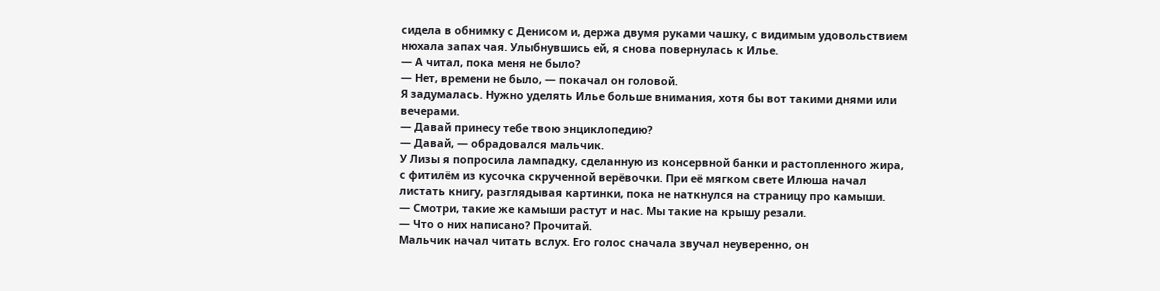сидела в обнимку с Денисом и, держа двумя руками чашку, с видимым удовольствием нюхала запах чая. Улыбнувшись ей, я снова повернулась к Илье.
— А читал, пока меня не было?
— Нет, времени не было, — покачал он головой.
Я задумалась. Нужно уделять Илье больше внимания, хотя бы вот такими днями или вечерами.
— Давай принесу тебе твою энциклопедию?
— Давай, — обрадовался мальчик.
У Лизы я попросила лампадку, сделанную из консервной банки и растопленного жира, с фитилём из кусочка скрученной верёвочки. При её мягком свете Илюша начал листать книгу, разглядывая картинки, пока не наткнулся на страницу про камыши.
— Смотри, такие же камыши растут и нас. Мы такие на крышу резали.
— Что о них написано? Прочитай.
Мальчик начал читать вслух. Его голос сначала звучал неуверенно, он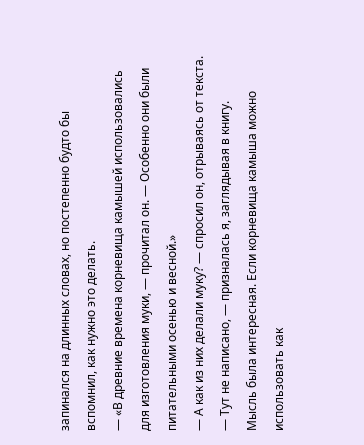запинался на длинных словах, но постепенно будто бы вспомнил, как нужно это делать.
— «В древние времена корневища камышей использовались для изготовления муки, — прочитал он. — Особенно они были питательными осенью и весной.»
— А как из них делали муку? — спросил он, отрываясь от текста.
— Тут не написано, — призналась я, заглядывая в книгу.
Мысль была интересная. Если корневища камыша можно использовать как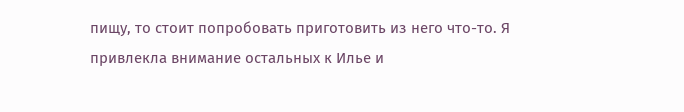пищу, то стоит попробовать приготовить из него что-то. Я привлекла внимание остальных к Илье и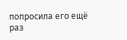попросила его ещё раз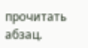прочитать абзац.